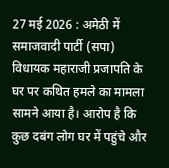27 मई 2026 : अमेठी में समाजवादी पार्टी (सपा) विधायक महाराजी प्रजापति के घर पर कथित हमले का मामला सामने आया है। आरोप है कि कुछ दबंग लोग घर में पहुंचे और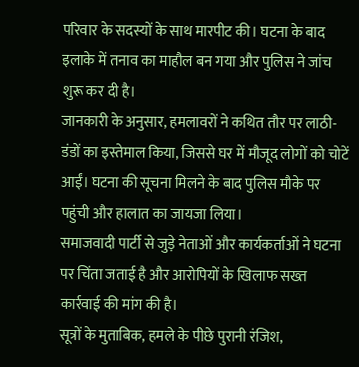परिवार के सदस्यों के साथ मारपीट की। घटना के बाद इलाके में तनाव का माहौल बन गया और पुलिस ने जांच शुरू कर दी है।
जानकारी के अनुसार, हमलावरों ने कथित तौर पर लाठी-डंडों का इस्तेमाल किया, जिससे घर में मौजूद लोगों को चोटें आईं। घटना की सूचना मिलने के बाद पुलिस मौके पर पहुंची और हालात का जायजा लिया।
समाजवादी पार्टी से जुड़े नेताओं और कार्यकर्ताओं ने घटना पर चिंता जताई है और आरोपियों के खिलाफ सख्त कार्रवाई की मांग की है।
सूत्रों के मुताबिक, हमले के पीछे पुरानी रंजिश,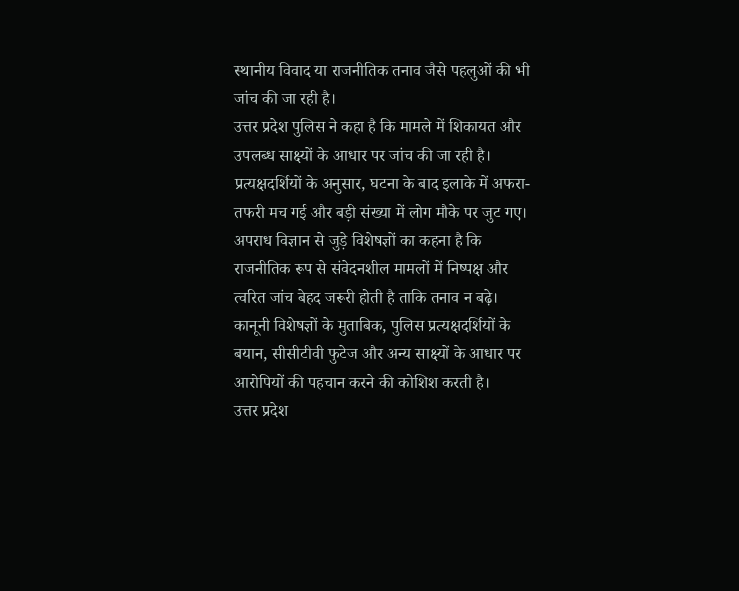स्थानीय विवाद या राजनीतिक तनाव जैसे पहलुओं की भी जांच की जा रही है।
उत्तर प्रदेश पुलिस ने कहा है कि मामले में शिकायत और उपलब्ध साक्ष्यों के आधार पर जांच की जा रही है।
प्रत्यक्षदर्शियों के अनुसार, घटना के बाद इलाके में अफरा-तफरी मच गई और बड़ी संख्या में लोग मौके पर जुट गए।
अपराध विज्ञान से जुड़े विशेषज्ञों का कहना है कि राजनीतिक रूप से संवेदनशील मामलों में निष्पक्ष और त्वरित जांच बेहद जरूरी होती है ताकि तनाव न बढ़े।
कानूनी विशेषज्ञों के मुताबिक, पुलिस प्रत्यक्षदर्शियों के बयान, सीसीटीवी फुटेज और अन्य साक्ष्यों के आधार पर आरोपियों की पहचान करने की कोशिश करती है।
उत्तर प्रदेश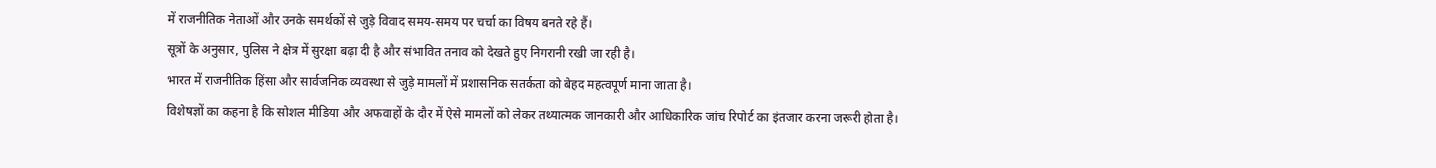में राजनीतिक नेताओं और उनके समर्थकों से जुड़े विवाद समय-समय पर चर्चा का विषय बनते रहे हैं।
सूत्रों के अनुसार, पुलिस ने क्षेत्र में सुरक्षा बढ़ा दी है और संभावित तनाव को देखते हुए निगरानी रखी जा रही है।
भारत में राजनीतिक हिंसा और सार्वजनिक व्यवस्था से जुड़े मामलों में प्रशासनिक सतर्कता को बेहद महत्वपूर्ण माना जाता है।
विशेषज्ञों का कहना है कि सोशल मीडिया और अफवाहों के दौर में ऐसे मामलों को लेकर तथ्यात्मक जानकारी और आधिकारिक जांच रिपोर्ट का इंतजार करना जरूरी होता है।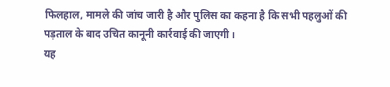फिलहाल, मामले की जांच जारी है और पुलिस का कहना है कि सभी पहलुओं की पड़ताल के बाद उचित कानूनी कार्रवाई की जाएगी।
यह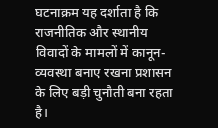घटनाक्रम यह दर्शाता है कि राजनीतिक और स्थानीय विवादों के मामलों में कानून-व्यवस्था बनाए रखना प्रशासन के लिए बड़ी चुनौती बना रहता है।